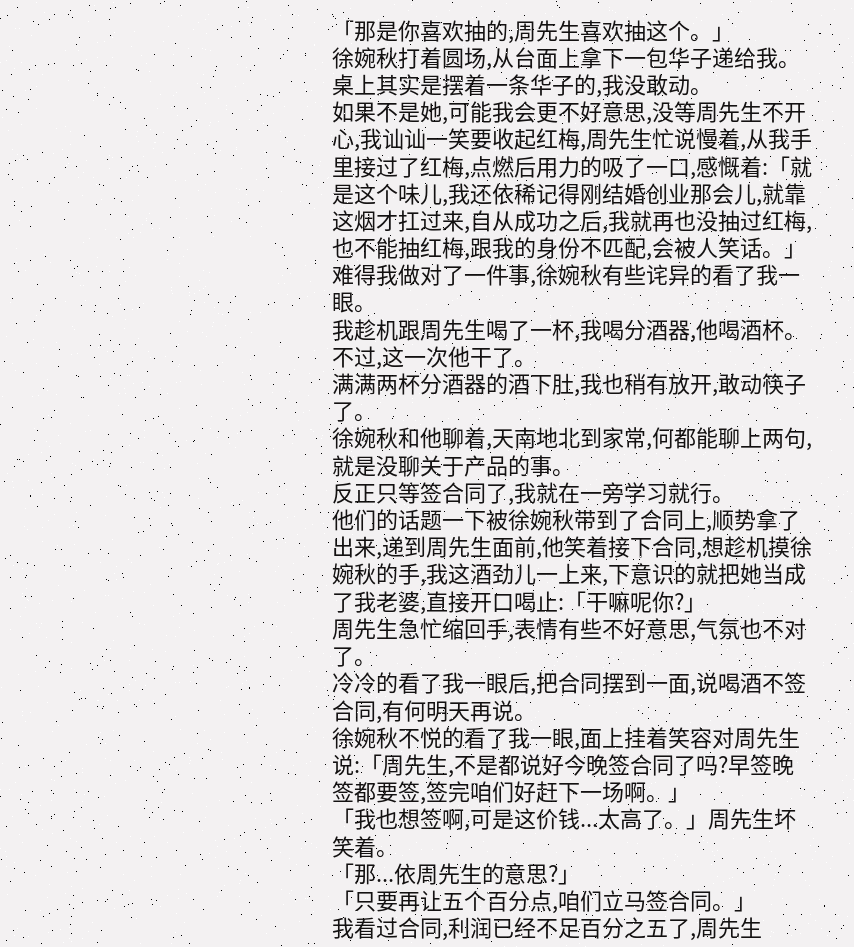「那是你喜欢抽的,周先生喜欢抽这个。」
徐婉秋打着圆场,从台面上拿下一包华子递给我。
桌上其实是摆着一条华子的,我没敢动。
如果不是她,可能我会更不好意思,没等周先生不开心,我讪讪一笑要收起红梅,周先生忙说慢着,从我手里接过了红梅,点燃后用力的吸了一口,感慨着:「就是这个味儿,我还依稀记得刚结婚创业那会儿,就靠这烟才扛过来,自从成功之后,我就再也没抽过红梅,也不能抽红梅,跟我的身份不匹配,会被人笑话。」
难得我做对了一件事,徐婉秋有些诧异的看了我一眼。
我趁机跟周先生喝了一杯,我喝分酒器,他喝酒杯。
不过,这一次他干了。
满满两杯分酒器的酒下肚,我也稍有放开,敢动筷子了。
徐婉秋和他聊着,天南地北到家常,何都能聊上两句,就是没聊关于产品的事。
反正只等签合同了,我就在一旁学习就行。
他们的话题一下被徐婉秋带到了合同上,顺势拿了出来,递到周先生面前,他笑着接下合同,想趁机摸徐婉秋的手,我这酒劲儿一上来,下意识的就把她当成了我老婆,直接开口喝止:「干嘛呢你?」
周先生急忙缩回手,表情有些不好意思,气氛也不对了。
冷冷的看了我一眼后,把合同摆到一面,说喝酒不签合同,有何明天再说。
徐婉秋不悦的看了我一眼,面上挂着笑容对周先生说:「周先生,不是都说好今晚签合同了吗?早签晚签都要签,签完咱们好赶下一场啊。」
「我也想签啊,可是这价钱...太高了。」周先生坏笑着。
「那...依周先生的意思?」
「只要再让五个百分点,咱们立马签合同。」
我看过合同,利润已经不足百分之五了,周先生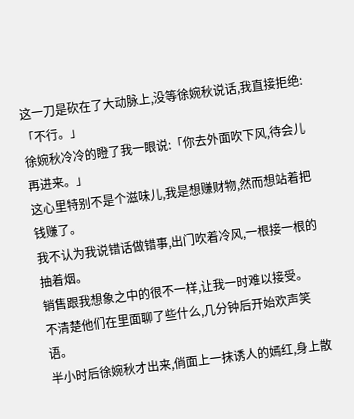这一刀是砍在了大动脉上,没等徐婉秋说话,我直接拒绝:「不行。」
徐婉秋冷冷的瞪了我一眼说:「你去外面吹下风,待会儿再进来。」
这心里特别不是个滋味儿,我是想赚财物,然而想站着把钱赚了。
我不认为我说错话做错事,出门吹着冷风,一根接一根的抽着烟。
销售跟我想象之中的很不一样,让我一时难以接受。
不清楚他们在里面聊了些什么,几分钟后开始欢声笑语。
半小时后徐婉秋才出来,俏面上一抹诱人的嫣红,身上散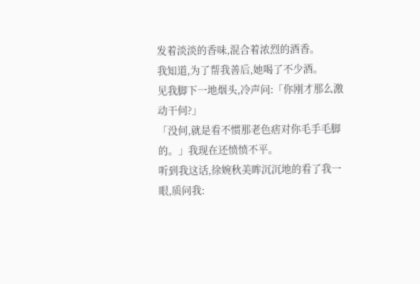发着淡淡的香味,混合着浓烈的酒香。
我知道,为了帮我善后,她喝了不少酒。
见我脚下一地烟头,冷声问:「你刚才那么激动干何?」
「没何,就是看不惯那老色痞对你毛手毛脚的。」我现在还愤愤不平。
听到我这话,徐婉秋美眸沉沉地的看了我一眼,质问我: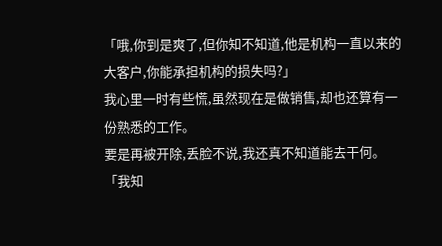「哦,你到是爽了,但你知不知道,他是机构一直以来的大客户,你能承担机构的损失吗?」
我心里一时有些慌,虽然现在是做销售,却也还算有一份熟悉的工作。
要是再被开除,丢脸不说,我还真不知道能去干何。
「我知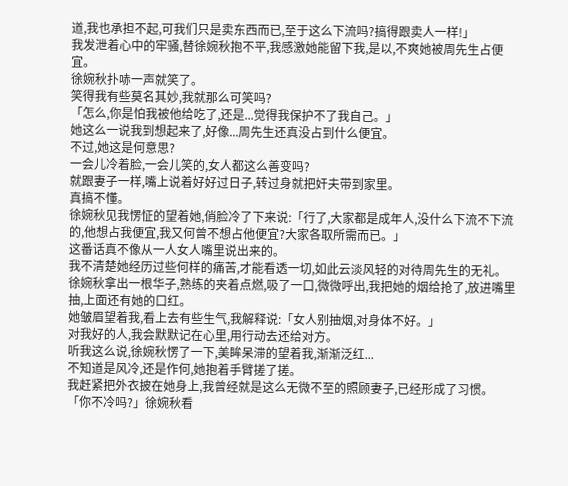道,我也承担不起,可我们只是卖东西而已,至于这么下流吗?搞得跟卖人一样!」
我发泄着心中的牢骚,替徐婉秋抱不平,我感激她能留下我,是以,不爽她被周先生占便宜。
徐婉秋扑哧一声就笑了。
笑得我有些莫名其妙,我就那么可笑吗?
「怎么,你是怕我被他给吃了,还是...觉得我保护不了我自己。」
她这么一说我到想起来了,好像...周先生还真没占到什么便宜。
不过,她这是何意思?
一会儿冷着脸,一会儿笑的,女人都这么善变吗?
就跟妻子一样,嘴上说着好好过日子,转过身就把奸夫带到家里。
真搞不懂。
徐婉秋见我愣怔的望着她,俏脸冷了下来说:「行了,大家都是成年人,没什么下流不下流的,他想占我便宜,我又何曾不想占他便宜?大家各取所需而已。」
这番话真不像从一人女人嘴里说出来的。
我不清楚她经历过些何样的痛苦,才能看透一切,如此云淡风轻的对待周先生的无礼。
徐婉秋拿出一根华子,熟练的夹着点燃,吸了一口,微微呼出,我把她的烟给抢了,放进嘴里抽,上面还有她的口红。
她皱眉望着我,看上去有些生气,我解释说:「女人别抽烟,对身体不好。」
对我好的人,我会默默记在心里,用行动去还给对方。
听我这么说,徐婉秋愣了一下,美眸呆滞的望着我,渐渐泛红...
不知道是风冷,还是作何,她抱着手臂搓了搓。
我赶紧把外衣披在她身上,我曾经就是这么无微不至的照顾妻子,已经形成了习惯。
「你不冷吗?」徐婉秋看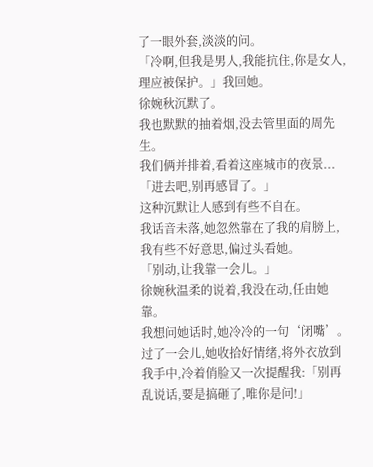了一眼外套,淡淡的问。
「冷啊,但我是男人,我能抗住,你是女人,理应被保护。」我回她。
徐婉秋沉默了。
我也默默的抽着烟,没去管里面的周先生。
我们俩并排着,看着这座城市的夜景...
「进去吧,别再感冒了。」
这种沉默让人感到有些不自在。
我话音未落,她忽然靠在了我的肩膀上,我有些不好意思,偏过头看她。
「别动,让我靠一会儿。」
徐婉秋温柔的说着,我没在动,任由她靠。
我想问她话时,她冷冷的一句‘闭嘴’。
过了一会儿,她收拾好情绪,将外衣放到我手中,冷着俏脸又一次提醒我:「别再乱说话,要是搞砸了,唯你是问!」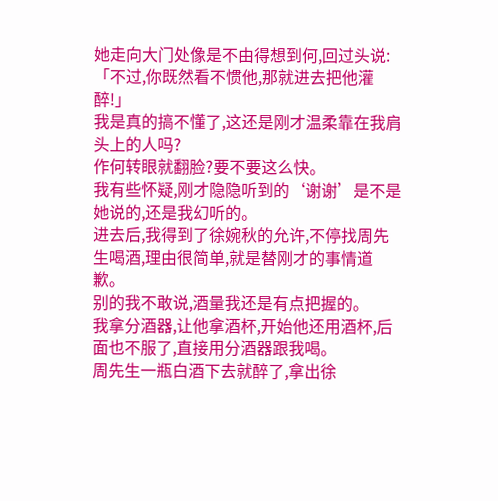她走向大门处像是不由得想到何,回过头说:「不过,你既然看不惯他,那就进去把他灌醉!」
我是真的搞不懂了,这还是刚才温柔靠在我肩头上的人吗?
作何转眼就翻脸?要不要这么快。
我有些怀疑,刚才隐隐听到的‘谢谢’是不是她说的,还是我幻听的。
进去后,我得到了徐婉秋的允许,不停找周先生喝酒,理由很简单,就是替刚才的事情道歉。
别的我不敢说,酒量我还是有点把握的。
我拿分酒器,让他拿酒杯,开始他还用酒杯,后面也不服了,直接用分酒器跟我喝。
周先生一瓶白酒下去就醉了,拿出徐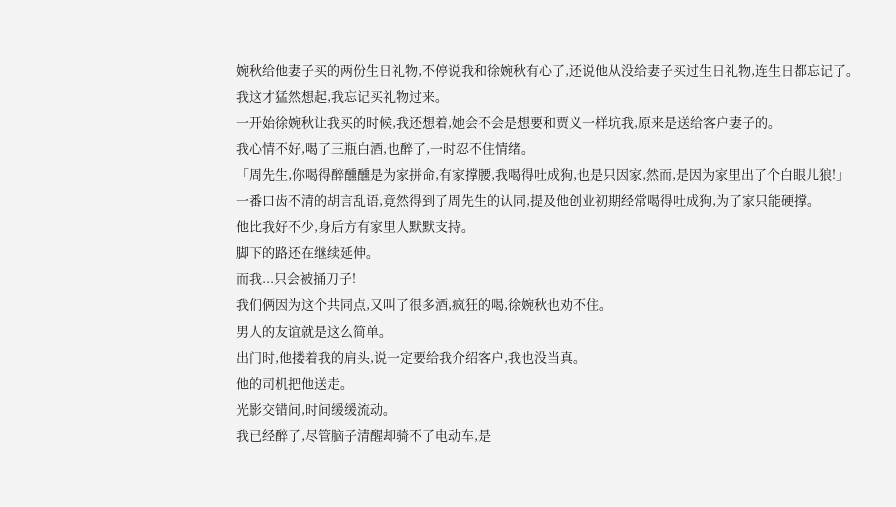婉秋给他妻子买的两份生日礼物,不停说我和徐婉秋有心了,还说他从没给妻子买过生日礼物,连生日都忘记了。
我这才猛然想起,我忘记买礼物过来。
一开始徐婉秋让我买的时候,我还想着,她会不会是想要和贾义一样坑我,原来是送给客户妻子的。
我心情不好,喝了三瓶白酒,也醉了,一时忍不住情绪。
「周先生,你喝得醉醺醺是为家拼命,有家撑腰,我喝得吐成狗,也是只因家,然而,是因为家里出了个白眼儿狼!」
一番口齿不清的胡言乱语,竟然得到了周先生的认同,提及他创业初期经常喝得吐成狗,为了家只能硬撑。
他比我好不少,身后方有家里人默默支持。
脚下的路还在继续延伸。
而我...只会被捅刀子!
我们俩因为这个共同点,又叫了很多酒,疯狂的喝,徐婉秋也劝不住。
男人的友谊就是这么简单。
出门时,他搂着我的肩头,说一定要给我介绍客户,我也没当真。
他的司机把他送走。
光影交错间,时间缓缓流动。
我已经醉了,尽管脑子清醒却骑不了电动车,是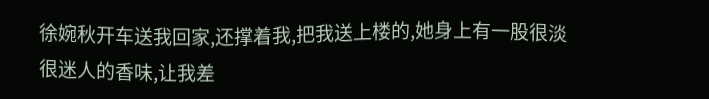徐婉秋开车送我回家,还撑着我,把我送上楼的,她身上有一股很淡很迷人的香味,让我差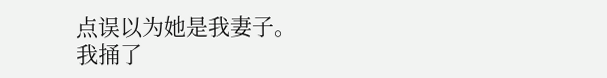点误以为她是我妻子。
我捅了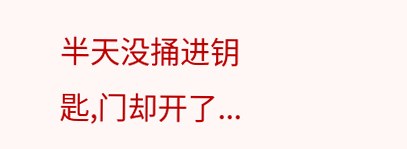半天没捅进钥匙,门却开了...